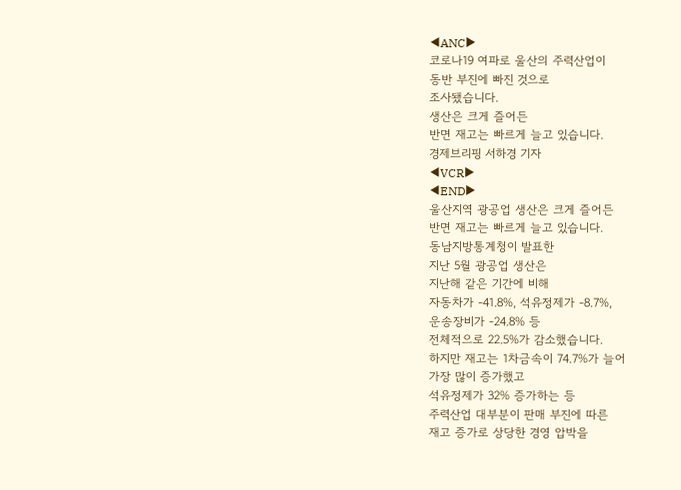◀ANC▶
코로나19 여파로 울산의 주력산업이
동반 부진에 빠진 것으로
조사됐습니다.
생산은 크게 즐어든
반면 재고는 빠르게 늘고 있습니다.
경제브리핑 서하경 기자
◀VCR▶
◀END▶
울산지역 광공업 생산은 크게 즐어든
반면 재고는 빠르게 늘고 있습니다.
동남지방통계청이 발표한
지난 5월 광공업 생산은
지난해 같은 기간에 비해
자동차가 -41.8%, 석유정제가 -8.7%,
운송장비가 -24.8% 등
전체적으로 22.5%가 감소했습니다.
하지만 재고는 1차금속이 74.7%가 늘어
가장 많이 증가했고
석유정제가 32% 증가하는 등
주력산업 대부분이 판매 부진에 따른
재고 증가로 상당한 경영 압박을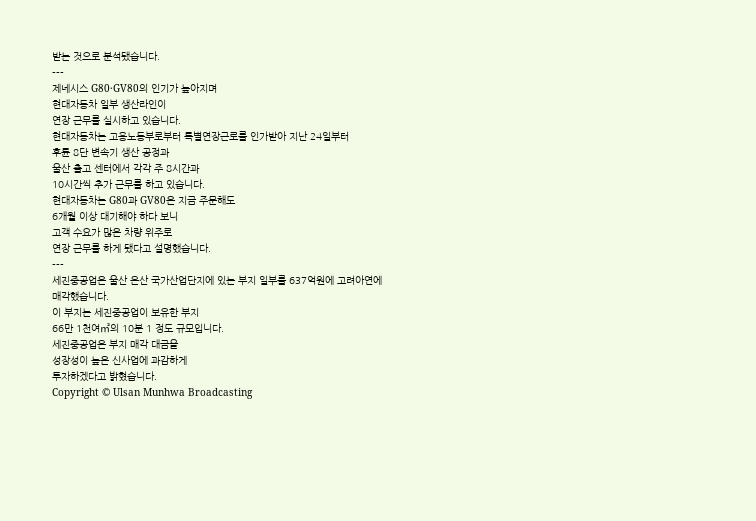받는 것으로 분석됐습니다.
---
제네시스 G80·GV80의 인기가 높아지며
현대자동차 일부 생산라인이
연장 근무를 실시하고 있습니다.
현대자동차는 고용노동부로부터 특별연장근로를 인가받아 지난 24일부터
후륜 8단 변속기 생산 공정과
울산 출고 센터에서 각각 주 8시간과
10시간씩 추가 근무를 하고 있습니다.
현대자동차는 G80과 GV80은 지금 주문해도
6개월 이상 대기해야 하다 보니
고객 수요가 많은 차량 위주로
연장 근무를 하게 됐다고 설명했습니다.
---
세진중공업은 울산 온산 국가산업단지에 있는 부지 일부를 637억원에 고려아연에
매각했습니다.
이 부지는 세진중공업이 보유한 부지
66만 1천여㎡의 10분 1 정도 규모입니다.
세진중공업은 부지 매각 대금을
성장성이 높은 신사업에 과감하게
투자하겠다고 밝혔습니다.
Copyright © Ulsan Munhwa Broadcasting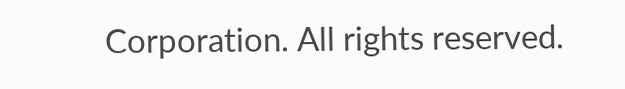Corporation. All rights reserved.